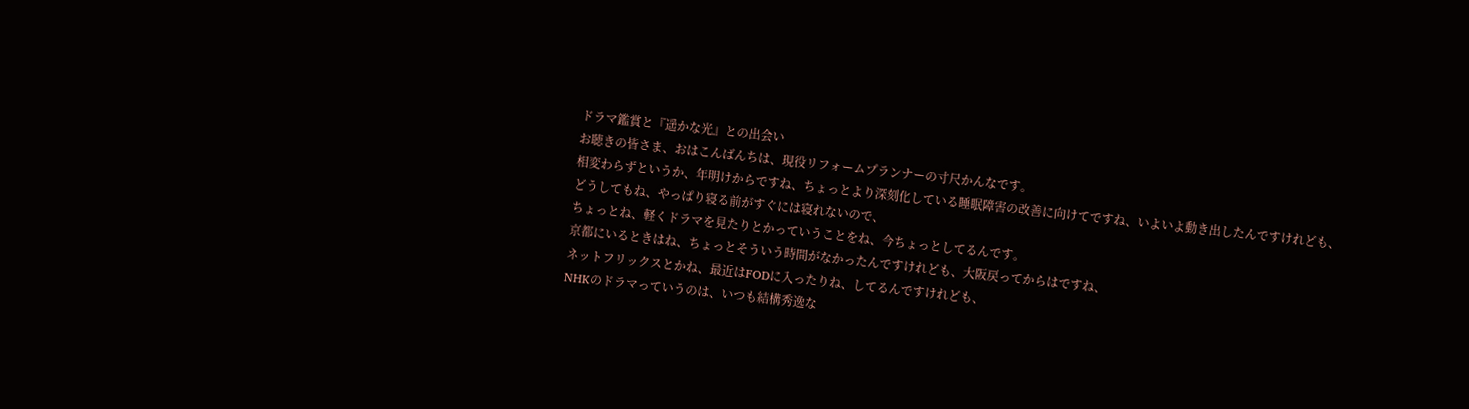ドラマ鑑賞と『遥かな光』との出会い
お聴きの皆さま、おはこんばんちは、現役リフォームプランナーの寸尺かんなです。
相変わらずというか、年明けからですね、ちょっとより深刻化している睡眠障害の改善に向けてですね、いよいよ動き出したんですけれども、
どうしてもね、やっぱり寝る前がすぐには寝れないので、
ちょっとね、軽くドラマを見たりとかっていうことをね、今ちょっとしてるんです。
京都にいるときはね、ちょっとそういう時間がなかったんですけれども、大阪戻ってからはですね、
ネットフリックスとかね、最近はFODに入ったりね、してるんですけれども、
NHKのドラマっていうのは、いつも結構秀逸な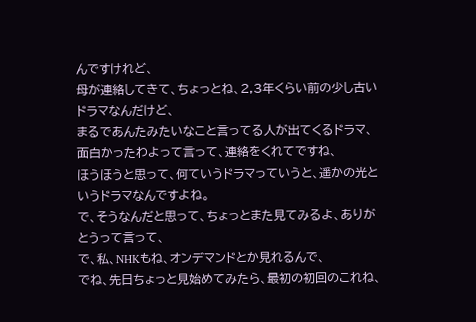んですけれど、
母が連絡してきて、ちょっとね、2,3年くらい前の少し古いドラマなんだけど、
まるであんたみたいなこと言ってる人が出てくるドラマ、面白かったわよって言って、連絡をくれてですね、
ほうほうと思って、何ていうドラマっていうと、遥かの光というドラマなんですよね。
で、そうなんだと思って、ちょっとまた見てみるよ、ありがとうって言って、
で、私、NHKもね、オンデマンドとか見れるんで、
でね、先日ちょっと見始めてみたら、最初の初回のこれね、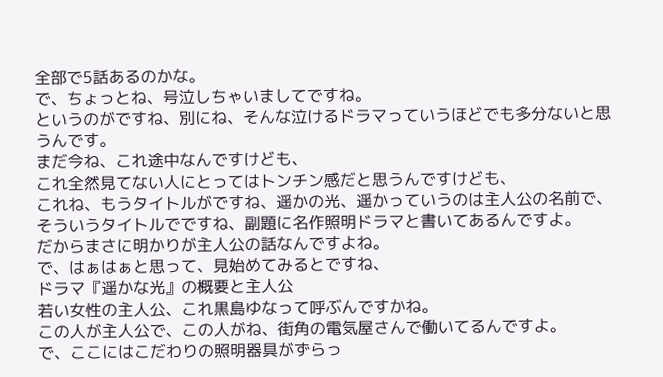全部で5話あるのかな。
で、ちょっとね、号泣しちゃいましてですね。
というのがですね、別にね、そんな泣けるドラマっていうほどでも多分ないと思うんです。
まだ今ね、これ途中なんですけども、
これ全然見てない人にとってはトンチン感だと思うんですけども、
これね、もうタイトルがですね、遥かの光、遥かっていうのは主人公の名前で、
そういうタイトルでですね、副題に名作照明ドラマと書いてあるんですよ。
だからまさに明かりが主人公の話なんですよね。
で、はぁはぁと思って、見始めてみるとですね、
ドラマ『遥かな光』の概要と主人公
若い女性の主人公、これ黒島ゆなって呼ぶんですかね。
この人が主人公で、この人がね、街角の電気屋さんで働いてるんですよ。
で、ここにはこだわりの照明器具がずらっ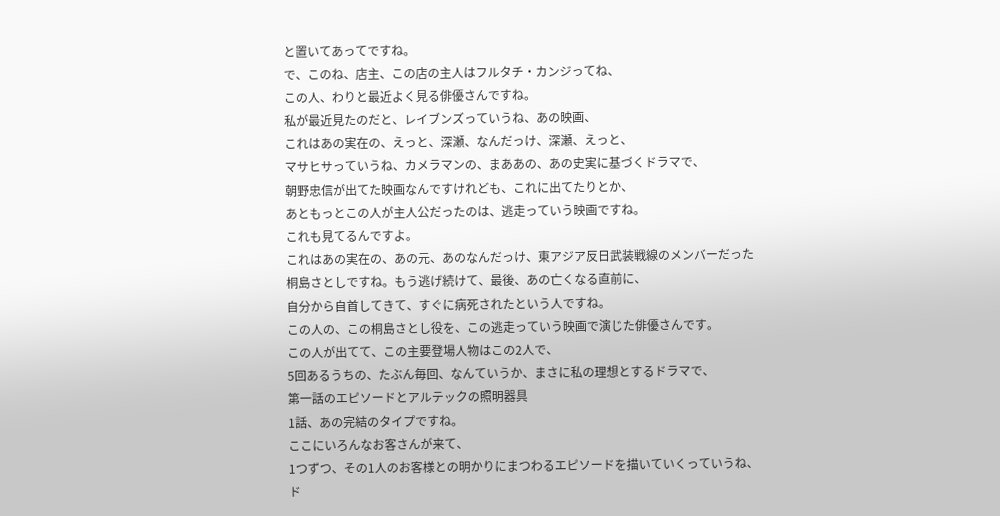と置いてあってですね。
で、このね、店主、この店の主人はフルタチ・カンジってね、
この人、わりと最近よく見る俳優さんですね。
私が最近見たのだと、レイブンズっていうね、あの映画、
これはあの実在の、えっと、深瀬、なんだっけ、深瀬、えっと、
マサヒサっていうね、カメラマンの、まああの、あの史実に基づくドラマで、
朝野忠信が出てた映画なんですけれども、これに出てたりとか、
あともっとこの人が主人公だったのは、逃走っていう映画ですね。
これも見てるんですよ。
これはあの実在の、あの元、あのなんだっけ、東アジア反日武装戦線のメンバーだった
桐島さとしですね。もう逃げ続けて、最後、あの亡くなる直前に、
自分から自首してきて、すぐに病死されたという人ですね。
この人の、この桐島さとし役を、この逃走っていう映画で演じた俳優さんです。
この人が出てて、この主要登場人物はこの2人で、
5回あるうちの、たぶん毎回、なんていうか、まさに私の理想とするドラマで、
第一話のエピソードとアルテックの照明器具
1話、あの完結のタイプですね。
ここにいろんなお客さんが来て、
1つずつ、その1人のお客様との明かりにまつわるエピソードを描いていくっていうね、
ド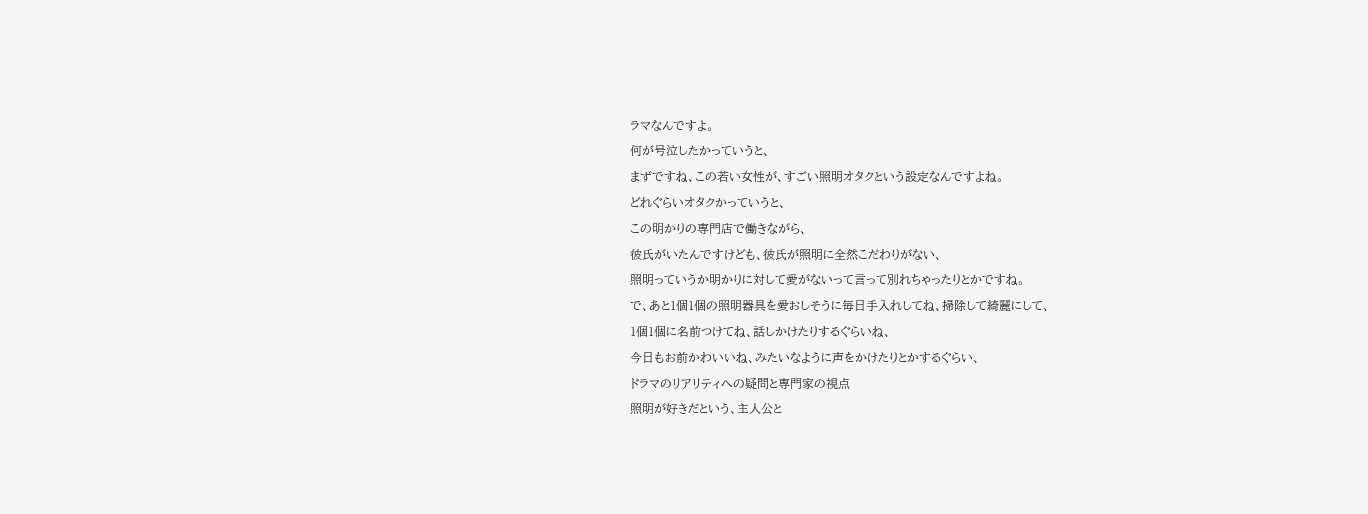ラマなんですよ。
何が号泣したかっていうと、
まずですね、この若い女性が、すごい照明オタクという設定なんですよね。
どれぐらいオタクかっていうと、
この明かりの専門店で働きながら、
彼氏がいたんですけども、彼氏が照明に全然こだわりがない、
照明っていうか明かりに対して愛がないって言って別れちゃったりとかですね。
で、あと1個1個の照明器具を愛おしそうに毎日手入れしてね、掃除して綺麗にして、
1個1個に名前つけてね、話しかけたりするぐらいね、
今日もお前かわいいね、みたいなように声をかけたりとかするぐらい、
ドラマのリアリティへの疑問と専門家の視点
照明が好きだという、主人公と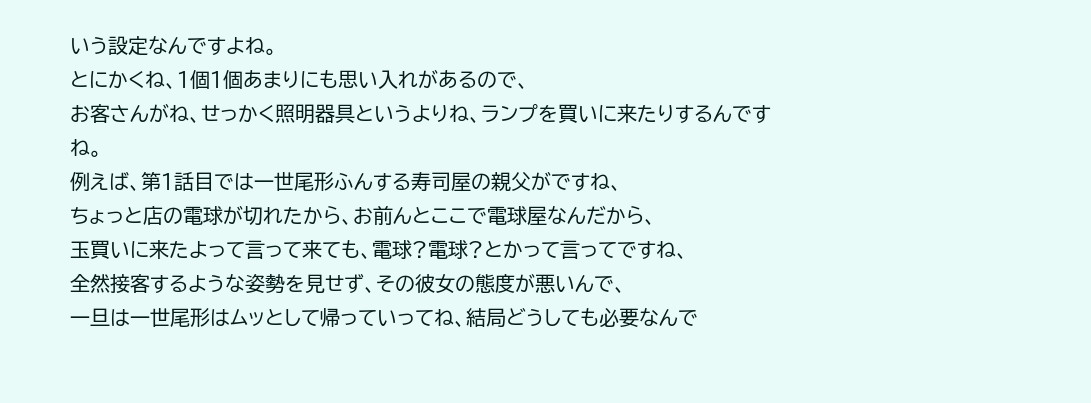いう設定なんですよね。
とにかくね、1個1個あまりにも思い入れがあるので、
お客さんがね、せっかく照明器具というよりね、ランプを買いに来たりするんですね。
例えば、第1話目では一世尾形ふんする寿司屋の親父がですね、
ちょっと店の電球が切れたから、お前んとここで電球屋なんだから、
玉買いに来たよって言って来ても、電球?電球?とかって言ってですね、
全然接客するような姿勢を見せず、その彼女の態度が悪いんで、
一旦は一世尾形はムッとして帰っていってね、結局どうしても必要なんで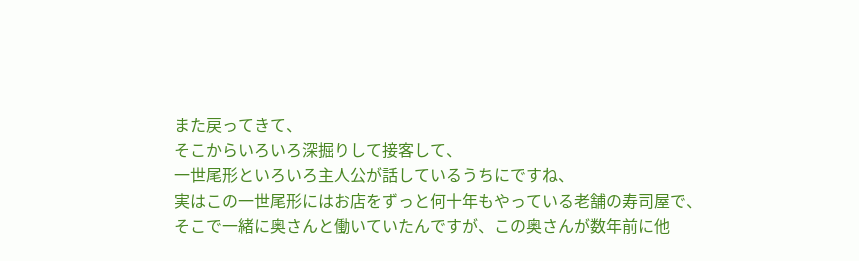また戻ってきて、
そこからいろいろ深掘りして接客して、
一世尾形といろいろ主人公が話しているうちにですね、
実はこの一世尾形にはお店をずっと何十年もやっている老舗の寿司屋で、
そこで一緒に奥さんと働いていたんですが、この奥さんが数年前に他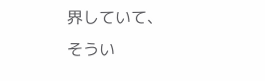界していて、
そうい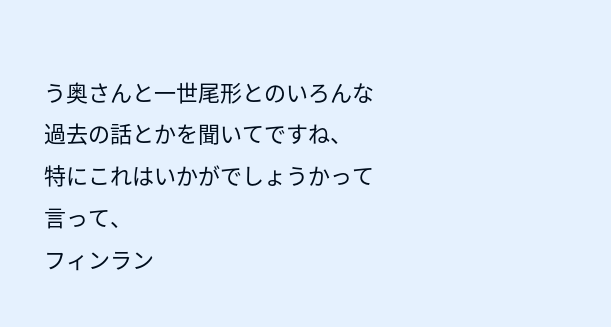う奥さんと一世尾形とのいろんな過去の話とかを聞いてですね、
特にこれはいかがでしょうかって言って、
フィンラン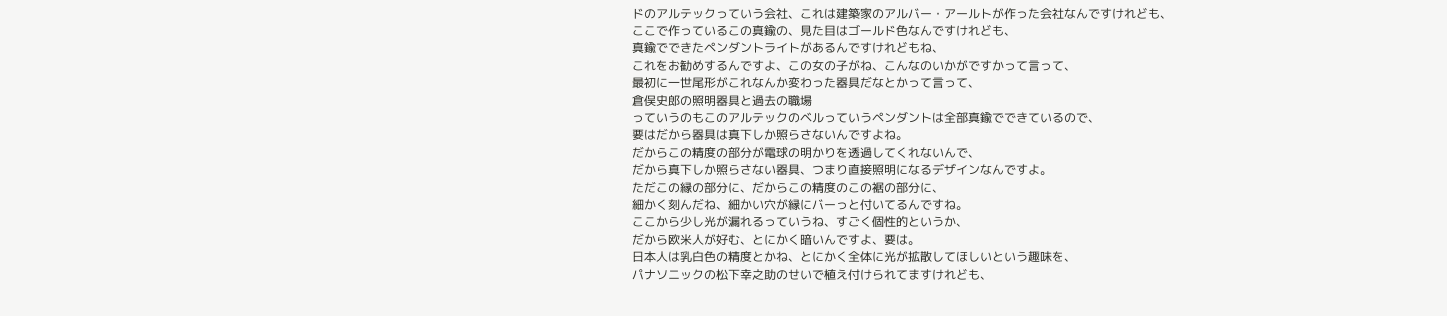ドのアルテックっていう会社、これは建築家のアルバー・アールトが作った会社なんですけれども、
ここで作っているこの真鍮の、見た目はゴールド色なんですけれども、
真鍮でできたペンダントライトがあるんですけれどもね、
これをお勧めするんですよ、この女の子がね、こんなのいかがですかって言って、
最初に一世尾形がこれなんか変わった器具だなとかって言って、
倉俣史郎の照明器具と過去の職場
っていうのもこのアルテックのベルっていうペンダントは全部真鍮でできているので、
要はだから器具は真下しか照らさないんですよね。
だからこの精度の部分が電球の明かりを透過してくれないんで、
だから真下しか照らさない器具、つまり直接照明になるデザインなんですよ。
ただこの縁の部分に、だからこの精度のこの裾の部分に、
細かく刻んだね、細かい穴が縁にバーっと付いてるんですね。
ここから少し光が漏れるっていうね、すごく個性的というか、
だから欧米人が好む、とにかく暗いんですよ、要は。
日本人は乳白色の精度とかね、とにかく全体に光が拡散してほしいという趣味を、
パナソニックの松下幸之助のせいで植え付けられてますけれども、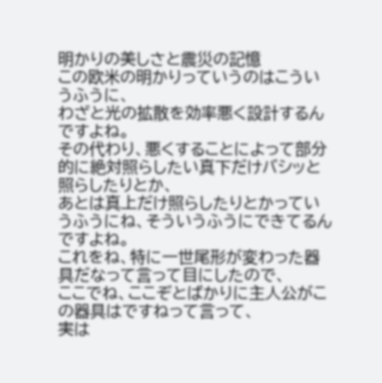明かりの美しさと震災の記憶
この欧米の明かりっていうのはこういうふうに、
わざと光の拡散を効率悪く設計するんですよね。
その代わり、悪くすることによって部分的に絶対照らしたい真下だけバシッと照らしたりとか、
あとは真上だけ照らしたりとかっていうふうにね、そういうふうにできてるんですよね。
これをね、特に一世尾形が変わった器具だなって言って目にしたので、
ここでね、ここぞとばかりに主人公がこの器具はですねって言って、
実は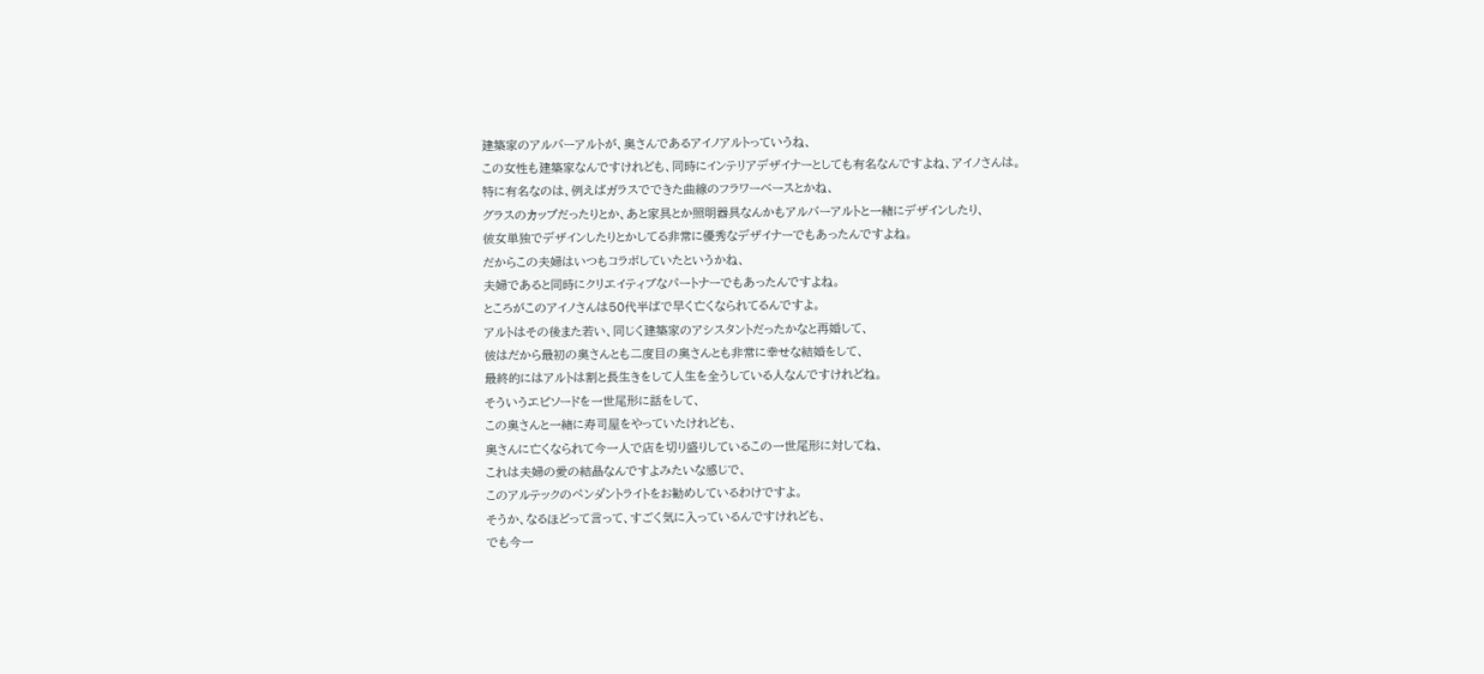建築家のアルバーアルトが、奥さんであるアイノアルトっていうね、
この女性も建築家なんですけれども、同時にインテリアデザイナーとしても有名なんですよね、アイノさんは。
特に有名なのは、例えばガラスでできた曲線のフラワーベースとかね、
グラスのカップだったりとか、あと家具とか照明器具なんかもアルバーアルトと一緒にデザインしたり、
彼女単独でデザインしたりとかしてる非常に優秀なデザイナーでもあったんですよね。
だからこの夫婦はいつもコラボしていたというかね、
夫婦であると同時にクリエイティブなパートナーでもあったんですよね。
ところがこのアイノさんは50代半ばで早く亡くなられてるんですよ。
アルトはその後また若い、同じく建築家のアシスタントだったかなと再婚して、
彼はだから最初の奥さんとも二度目の奥さんとも非常に幸せな結婚をして、
最終的にはアルトは割と長生きをして人生を全うしている人なんですけれどね。
そういうエピソードを一世尾形に話をして、
この奥さんと一緒に寿司屋をやっていたけれども、
奥さんに亡くなられて今一人で店を切り盛りしているこの一世尾形に対してね、
これは夫婦の愛の結晶なんですよみたいな感じで、
このアルテックのペンダントライトをお勧めしているわけですよ。
そうか、なるほどって言って、すごく気に入っているんですけれども、
でも今一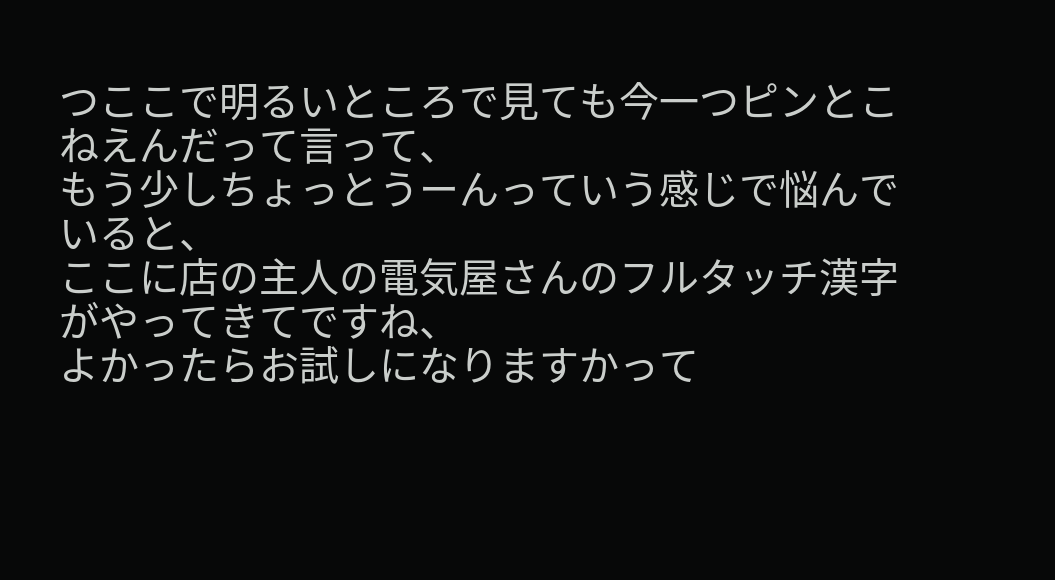つここで明るいところで見ても今一つピンとこねえんだって言って、
もう少しちょっとうーんっていう感じで悩んでいると、
ここに店の主人の電気屋さんのフルタッチ漢字がやってきてですね、
よかったらお試しになりますかって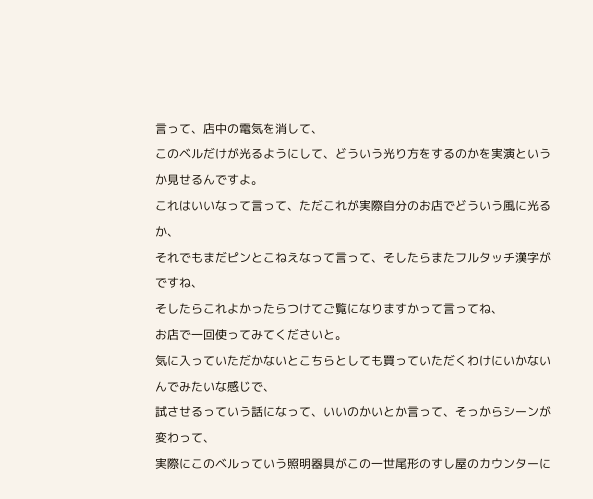言って、店中の電気を消して、
このベルだけが光るようにして、どういう光り方をするのかを実演というか見せるんですよ。
これはいいなって言って、ただこれが実際自分のお店でどういう風に光るか、
それでもまだピンとこねえなって言って、そしたらまたフルタッチ漢字がですね、
そしたらこれよかったらつけてご覧になりますかって言ってね、
お店で一回使ってみてくださいと。
気に入っていただかないとこちらとしても買っていただくわけにいかないんでみたいな感じで、
試させるっていう話になって、いいのかいとか言って、そっからシーンが変わって、
実際にこのベルっていう照明器具がこの一世尾形のすし屋のカウンターに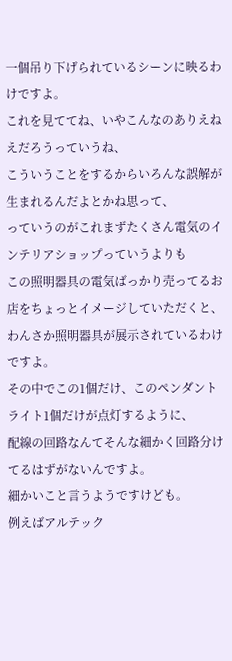一個吊り下げられているシーンに映るわけですよ。
これを見ててね、いやこんなのありえねえだろうっていうね、
こういうことをするからいろんな誤解が生まれるんだよとかね思って、
っていうのがこれまずたくさん電気のインテリアショップっていうよりも
この照明器具の電気ばっかり売ってるお店をちょっとイメージしていただくと、
わんさか照明器具が展示されているわけですよ。
その中でこの1個だけ、このペンダントライト1個だけが点灯するように、
配線の回路なんてそんな細かく回路分けてるはずがないんですよ。
細かいこと言うようですけども。
例えばアルテック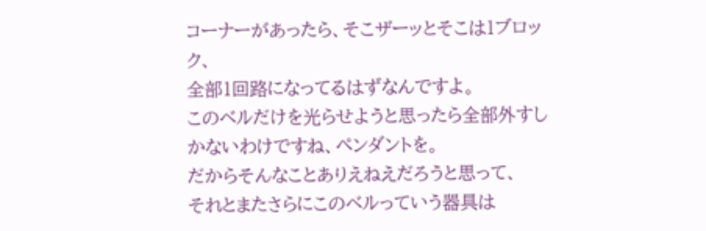コーナーがあったら、そこザーッとそこは1ブロック、
全部1回路になってるはずなんですよ。
このベルだけを光らせようと思ったら全部外すしかないわけですね、ペンダントを。
だからそんなことありえねえだろうと思って、
それとまたさらにこのベルっていう器具は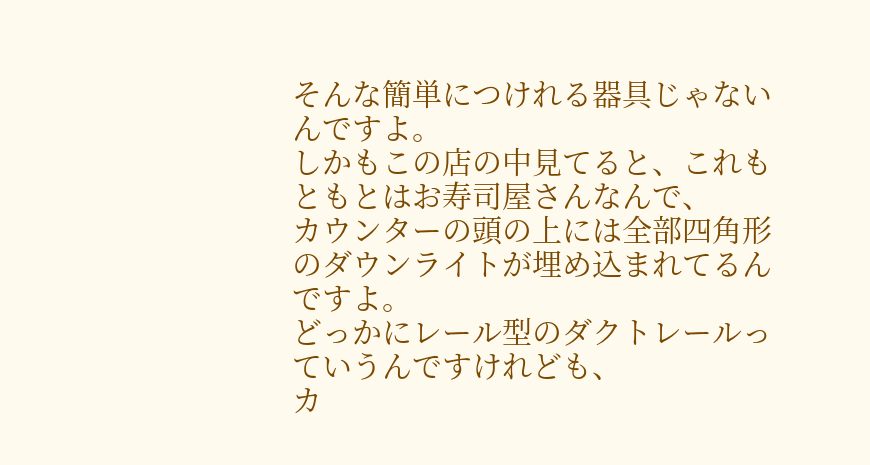そんな簡単につけれる器具じゃないんですよ。
しかもこの店の中見てると、これもともとはお寿司屋さんなんで、
カウンターの頭の上には全部四角形のダウンライトが埋め込まれてるんですよ。
どっかにレール型のダクトレールっていうんですけれども、
カ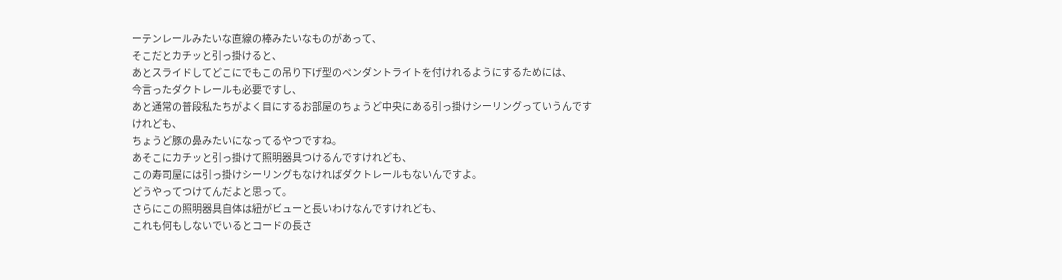ーテンレールみたいな直線の棒みたいなものがあって、
そこだとカチッと引っ掛けると、
あとスライドしてどこにでもこの吊り下げ型のペンダントライトを付けれるようにするためには、
今言ったダクトレールも必要ですし、
あと通常の普段私たちがよく目にするお部屋のちょうど中央にある引っ掛けシーリングっていうんですけれども、
ちょうど豚の鼻みたいになってるやつですね。
あそこにカチッと引っ掛けて照明器具つけるんですけれども、
この寿司屋には引っ掛けシーリングもなければダクトレールもないんですよ。
どうやってつけてんだよと思って。
さらにこの照明器具自体は紐がビューと長いわけなんですけれども、
これも何もしないでいるとコードの長さ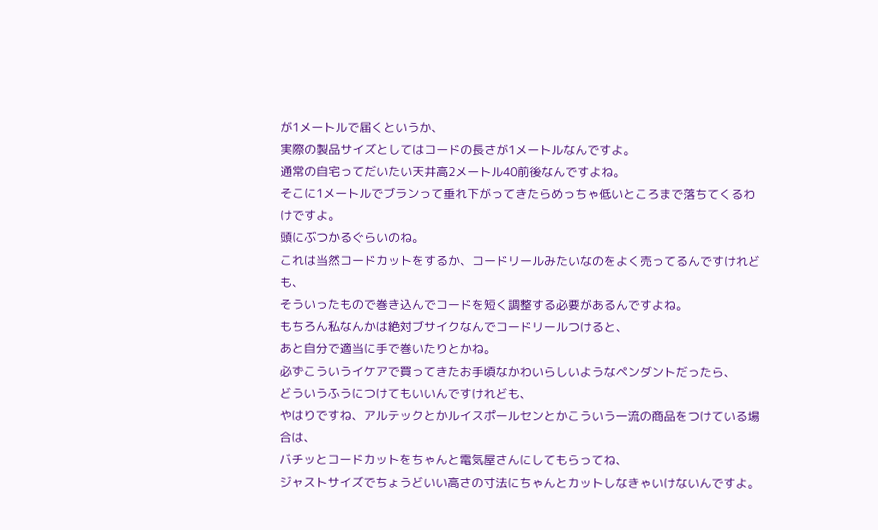が1メートルで届くというか、
実際の製品サイズとしてはコードの長さが1メートルなんですよ。
通常の自宅ってだいたい天井高2メートル40前後なんですよね。
そこに1メートルでブランって垂れ下がってきたらめっちゃ低いところまで落ちてくるわけですよ。
頭にぶつかるぐらいのね。
これは当然コードカットをするか、コードリールみたいなのをよく売ってるんですけれども、
そういったもので巻き込んでコードを短く調整する必要があるんですよね。
もちろん私なんかは絶対ブサイクなんでコードリールつけると、
あと自分で適当に手で巻いたりとかね。
必ずこういうイケアで買ってきたお手頃なかわいらしいようなペンダントだったら、
どういうふうにつけてもいいんですけれども、
やはりですね、アルテックとかルイスポールセンとかこういう一流の商品をつけている場合は、
バチッとコードカットをちゃんと電気屋さんにしてもらってね、
ジャストサイズでちょうどいい高さの寸法にちゃんとカットしなきゃいけないんですよ。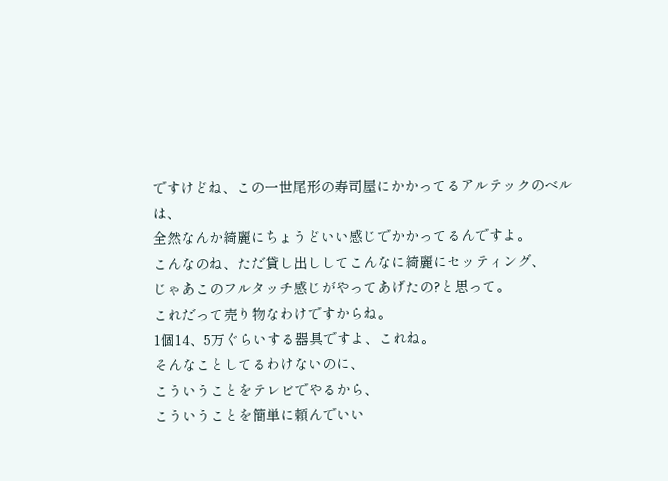ですけどね、この一世尾形の寿司屋にかかってるアルテックのベルは、
全然なんか綺麗にちょうどいい感じでかかってるんですよ。
こんなのね、ただ貸し出ししてこんなに綺麗にセッティング、
じゃあこのフルタッチ感じがやってあげたの?と思って。
これだって売り物なわけですからね。
1個14、5万ぐらいする器具ですよ、これね。
そんなことしてるわけないのに、
こういうことをテレビでやるから、
こういうことを簡単に頼んでいい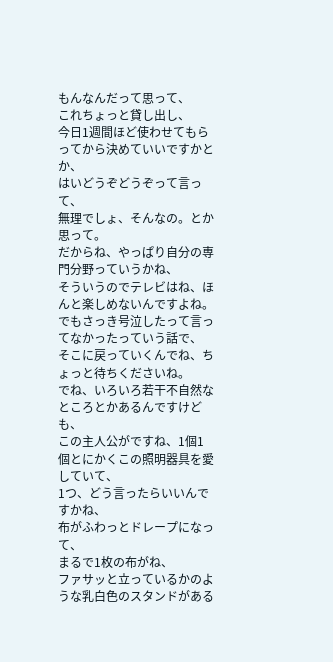もんなんだって思って、
これちょっと貸し出し、
今日1週間ほど使わせてもらってから決めていいですかとか、
はいどうぞどうぞって言って、
無理でしょ、そんなの。とか思って。
だからね、やっぱり自分の専門分野っていうかね、
そういうのでテレビはね、ほんと楽しめないんですよね。
でもさっき号泣したって言ってなかったっていう話で、
そこに戻っていくんでね、ちょっと待ちくださいね。
でね、いろいろ若干不自然なところとかあるんですけども、
この主人公がですね、1個1個とにかくこの照明器具を愛していて、
1つ、どう言ったらいいんですかね、
布がふわっとドレープになって、
まるで1枚の布がね、
ファサッと立っているかのような乳白色のスタンドがある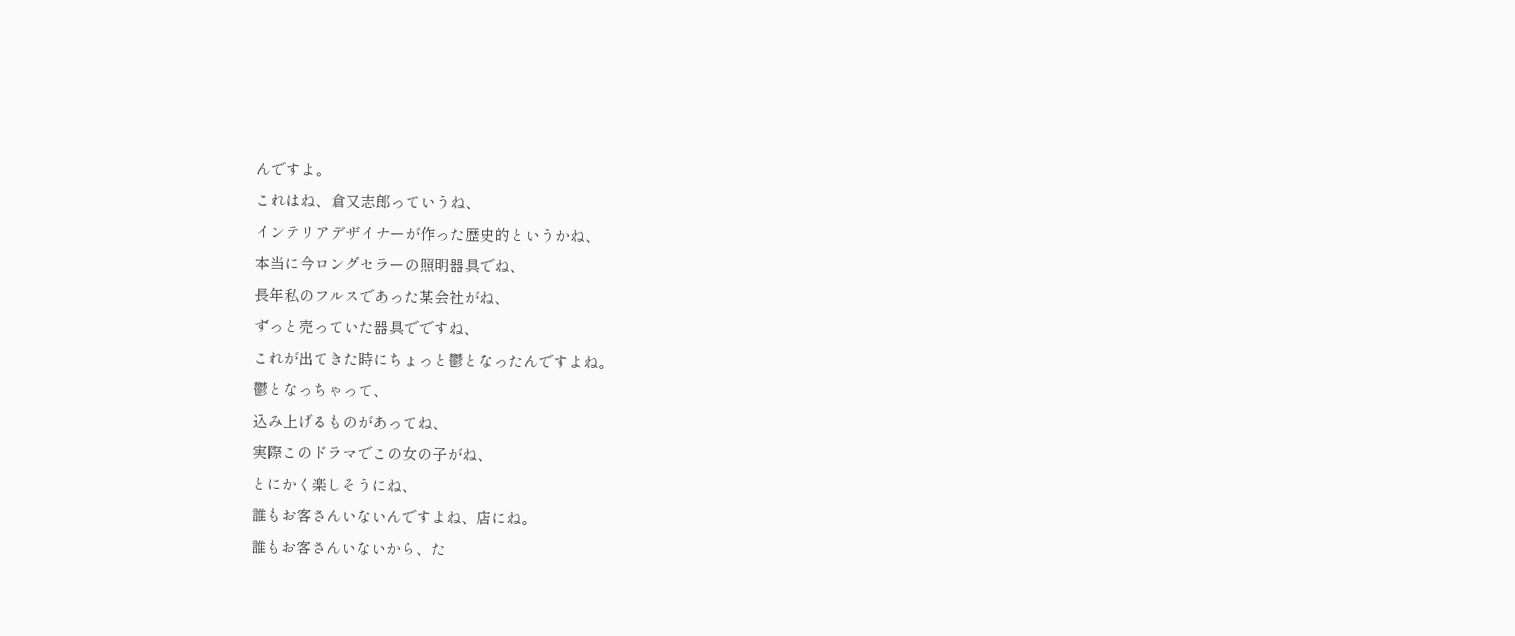んですよ。
これはね、倉又志郎っていうね、
インテリアデザイナーが作った歴史的というかね、
本当に今ロングセラーの照明器具でね、
長年私のフルスであった某会社がね、
ずっと売っていた器具でですね、
これが出てきた時にちょっと鬱となったんですよね。
鬱となっちゃって、
込み上げるものがあってね、
実際このドラマでこの女の子がね、
とにかく楽しそうにね、
誰もお客さんいないんですよね、店にね。
誰もお客さんいないから、た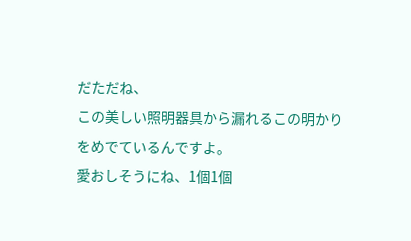だただね、
この美しい照明器具から漏れるこの明かりをめでているんですよ。
愛おしそうにね、1個1個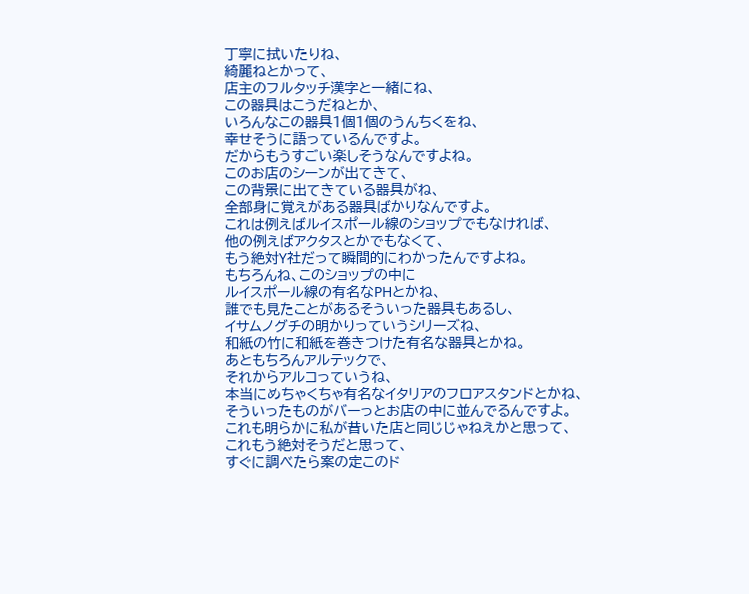丁寧に拭いたりね、
綺麗ねとかって、
店主のフルタッチ漢字と一緒にね、
この器具はこうだねとか、
いろんなこの器具1個1個のうんちくをね、
幸せそうに語っているんですよ。
だからもうすごい楽しそうなんですよね。
このお店のシーンが出てきて、
この背景に出てきている器具がね、
全部身に覚えがある器具ばかりなんですよ。
これは例えばルイスポール線のショップでもなければ、
他の例えばアクタスとかでもなくて、
もう絶対Y社だって瞬間的にわかったんですよね。
もちろんね、このショップの中に
ルイスポール線の有名なPHとかね、
誰でも見たことがあるそういった器具もあるし、
イサムノグチの明かりっていうシリーズね、
和紙の竹に和紙を巻きつけた有名な器具とかね。
あともちろんアルテックで、
それからアルコっていうね、
本当にめちゃくちゃ有名なイタリアのフロアスタンドとかね、
そういったものがバーっとお店の中に並んでるんですよ。
これも明らかに私が昔いた店と同じじゃねえかと思って、
これもう絶対そうだと思って、
すぐに調べたら案の定このド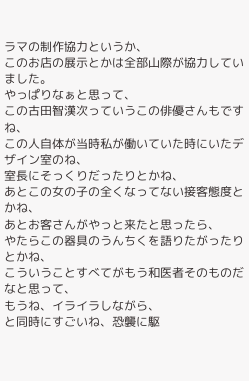ラマの制作協力というか、
このお店の展示とかは全部山際が協力していました。
やっぱりなぁと思って、
この古田智漢次っていうこの俳優さんもですね、
この人自体が当時私が働いていた時にいたデザイン室のね、
室長にそっくりだったりとかね、
あとこの女の子の全くなってない接客態度とかね、
あとお客さんがやっと来たと思ったら、
やたらこの器具のうんちくを語りたがったりとかね、
こういうことすべてがもう和医者そのものだなと思って、
もうね、イライラしながら、
と同時にすごいね、恐襲に駆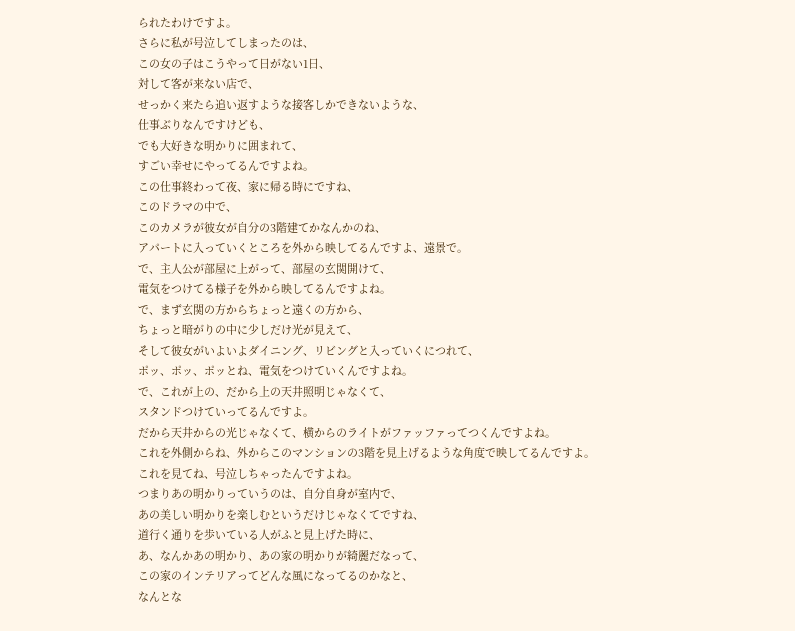られたわけですよ。
さらに私が号泣してしまったのは、
この女の子はこうやって日がない1日、
対して客が来ない店で、
せっかく来たら追い返すような接客しかできないような、
仕事ぶりなんですけども、
でも大好きな明かりに囲まれて、
すごい幸せにやってるんですよね。
この仕事終わって夜、家に帰る時にですね、
このドラマの中で、
このカメラが彼女が自分の3階建てかなんかのね、
アパートに入っていくところを外から映してるんですよ、遠景で。
で、主人公が部屋に上がって、部屋の玄関開けて、
電気をつけてる様子を外から映してるんですよね。
で、まず玄関の方からちょっと遠くの方から、
ちょっと暗がりの中に少しだけ光が見えて、
そして彼女がいよいよダイニング、リビングと入っていくにつれて、
ポッ、ポッ、ポッとね、電気をつけていくんですよね。
で、これが上の、だから上の天井照明じゃなくて、
スタンドつけていってるんですよ。
だから天井からの光じゃなくて、横からのライトがファッファってつくんですよね。
これを外側からね、外からこのマンションの3階を見上げるような角度で映してるんですよ。
これを見てね、号泣しちゃったんですよね。
つまりあの明かりっていうのは、自分自身が室内で、
あの美しい明かりを楽しむというだけじゃなくてですね、
道行く通りを歩いている人がふと見上げた時に、
あ、なんかあの明かり、あの家の明かりが綺麗だなって、
この家のインテリアってどんな風になってるのかなと、
なんとな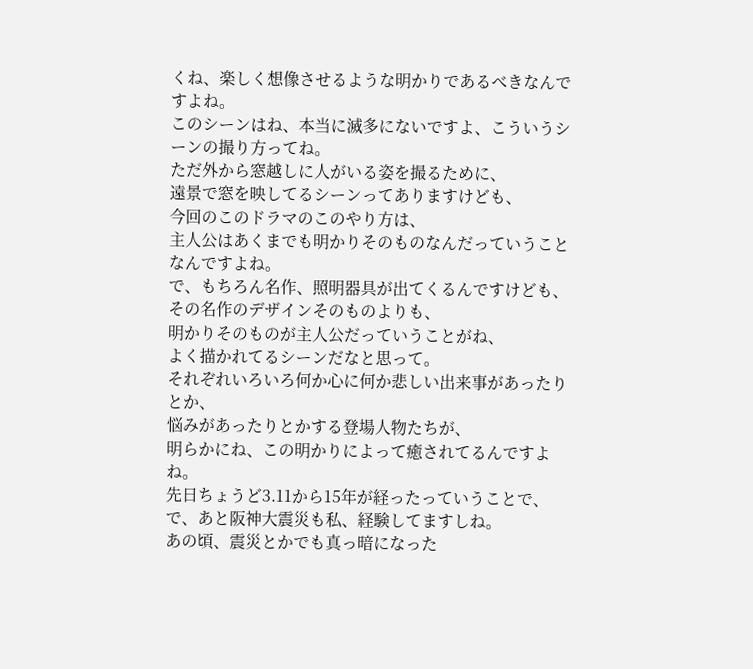くね、楽しく想像させるような明かりであるべきなんですよね。
このシーンはね、本当に滅多にないですよ、こういうシーンの撮り方ってね。
ただ外から窓越しに人がいる姿を撮るために、
遠景で窓を映してるシーンってありますけども、
今回のこのドラマのこのやり方は、
主人公はあくまでも明かりそのものなんだっていうことなんですよね。
で、もちろん名作、照明器具が出てくるんですけども、
その名作のデザインそのものよりも、
明かりそのものが主人公だっていうことがね、
よく描かれてるシーンだなと思って。
それぞれいろいろ何か心に何か悲しい出来事があったりとか、
悩みがあったりとかする登場人物たちが、
明らかにね、この明かりによって癒されてるんですよね。
先日ちょうど3.11から15年が経ったっていうことで、
で、あと阪神大震災も私、経験してますしね。
あの頃、震災とかでも真っ暗になった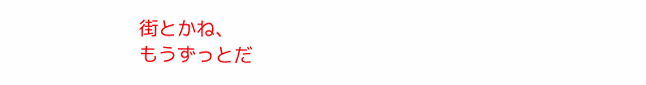街とかね、
もうずっとだ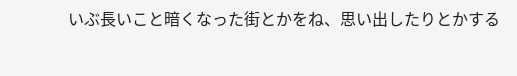いぶ長いこと暗くなった街とかをね、思い出したりとかする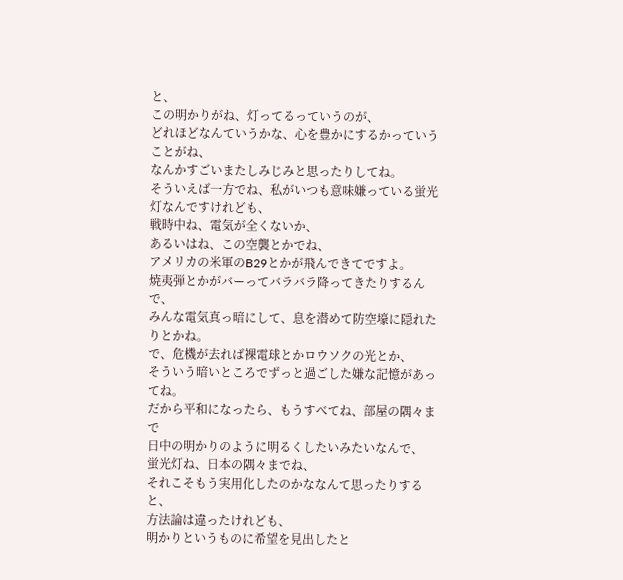と、
この明かりがね、灯ってるっていうのが、
どれほどなんていうかな、心を豊かにするかっていうことがね、
なんかすごいまたしみじみと思ったりしてね。
そういえば一方でね、私がいつも意味嫌っている蛍光灯なんですけれども、
戦時中ね、電気が全くないか、
あるいはね、この空襲とかでね、
アメリカの米軍のB29とかが飛んできてですよ。
焼夷弾とかがバーってバラバラ降ってきたりするんで、
みんな電気真っ暗にして、息を潜めて防空壕に隠れたりとかね。
で、危機が去れば裸電球とかロウソクの光とか、
そういう暗いところでずっと過ごした嫌な記憶があってね。
だから平和になったら、もうすべてね、部屋の隅々まで
日中の明かりのように明るくしたいみたいなんで、
蛍光灯ね、日本の隅々までね、
それこそもう実用化したのかななんて思ったりすると、
方法論は違ったけれども、
明かりというものに希望を見出したと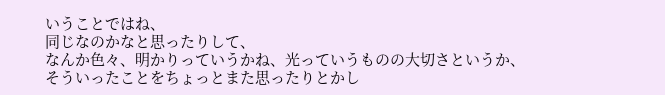いうことではね、
同じなのかなと思ったりして、
なんか色々、明かりっていうかね、光っていうものの大切さというか、
そういったことをちょっとまた思ったりとかし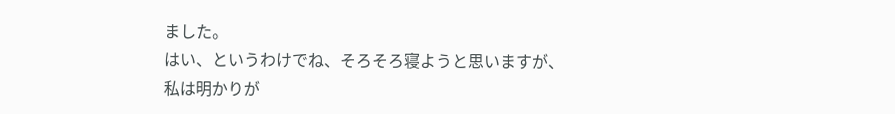ました。
はい、というわけでね、そろそろ寝ようと思いますが、
私は明かりが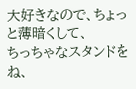大好きなので、ちょっと薄暗くして、
ちっちゃなスタンドをね、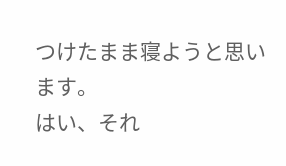つけたまま寝ようと思います。
はい、それ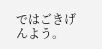ではごきげんよう。